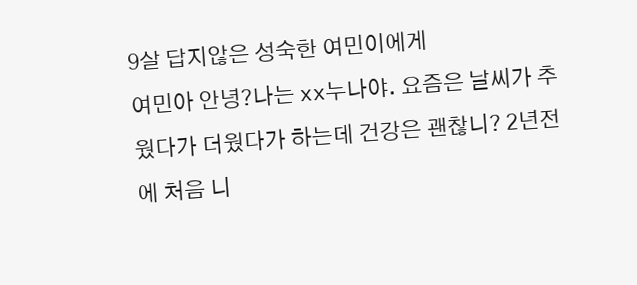9살 답지않은 성숙한 여민이에게
여민아 안녕?나는 xx누나야. 요즘은 날씨가 추웠다가 더웠다가 하는데 건강은 괜찮니? 2년전에 처음 니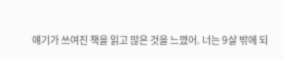얘기가 쓰여진 책을 읽고 많은 것을 느꼈어. 너는 9살 밖에 되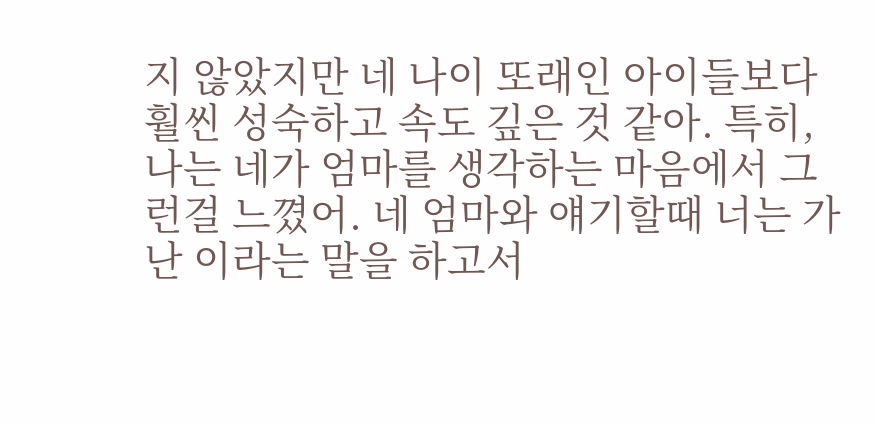지 않았지만 네 나이 또래인 아이들보다 훨씬 성숙하고 속도 깊은 것 같아. 특히, 나는 네가 엄마를 생각하는 마음에서 그런걸 느꼈어. 네 엄마와 얘기할때 너는 가난 이라는 말을 하고서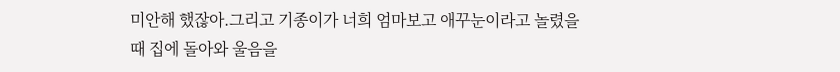미안해 했잖아.그리고 기종이가 너희 엄마보고 애꾸눈이라고 놀렸을 때 집에 돌아와 울음을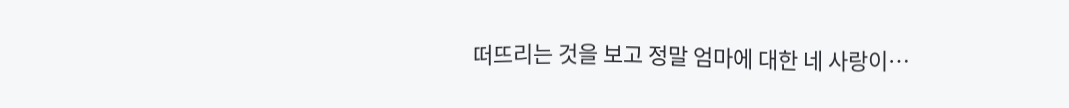떠뜨리는 것을 보고 정말 엄마에 대한 네 사랑이…